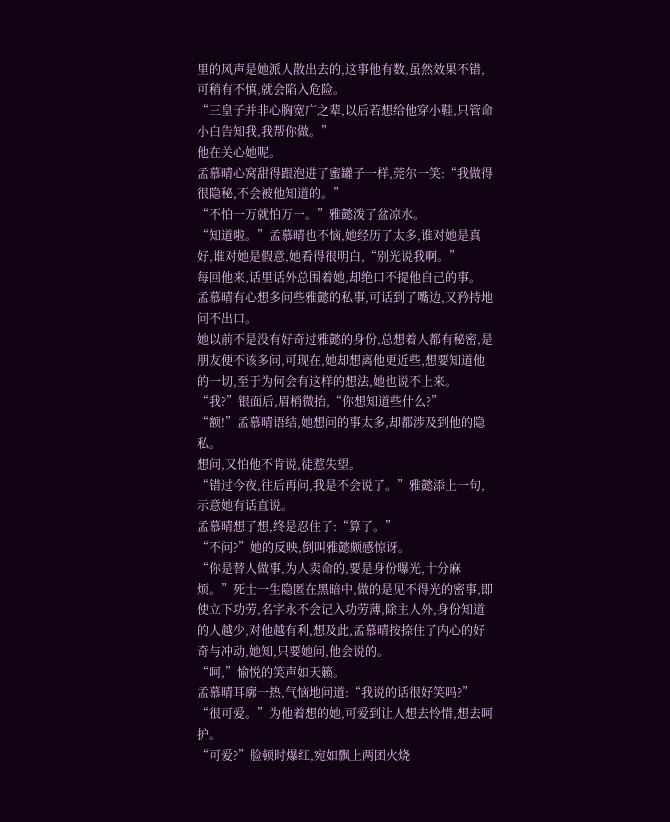里的风声是她派人散出去的,这事他有数,虽然效果不错,可稍有不慎,就会陷入危险。
“三皇子并非心胸宽广之辈,以后若想给他穿小鞋,只管命小白告知我,我帮你做。”
他在关心她呢。
孟慕晴心窝甜得跟泡进了蜜罐子一样,莞尔一笑:“我做得很隐秘,不会被他知道的。”
“不怕一万就怕万一。”雅懿泼了盆凉水。
“知道啦。”孟慕晴也不恼,她经历了太多,谁对她是真好,谁对她是假意,她看得很明白,“别光说我啊。”
每回他来,话里话外总围着她,却绝口不提他自己的事。
孟慕晴有心想多问些雅懿的私事,可话到了嘴边,又矜持地问不出口。
她以前不是没有好奇过雅懿的身份,总想着人都有秘密,是朋友便不该多问,可现在,她却想离他更近些,想要知道他的一切,至于为何会有这样的想法,她也说不上来。
“我?”银面后,眉梢微抬,“你想知道些什么?”
“额!”孟慕晴语结,她想问的事太多,却都涉及到他的隐私。
想问,又怕他不肯说,徒惹失望。
“错过今夜,往后再问,我是不会说了。”雅懿添上一句,示意她有话直说。
孟慕晴想了想,终是忍住了:“算了。”
“不问?”她的反映,倒叫雅懿颇感惊讶。
“你是替人做事,为人卖命的,要是身份曝光,十分麻烦。”死士一生隐匿在黑暗中,做的是见不得光的密事,即使立下功劳,名字永不会记入功劳薄,除主人外,身份知道的人越少,对他越有利,想及此,孟慕晴按捺住了内心的好奇与冲动,她知,只要她问,他会说的。
“呵,”愉悦的笑声如天籁。
孟慕晴耳廓一热,气恼地问道:“我说的话很好笑吗?”
“很可爱。”为他着想的她,可爱到让人想去怜惜,想去呵护。
“可爱?”脸顿时爆红,宛如飘上两团火烧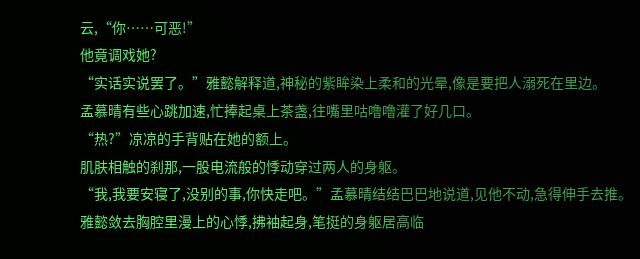云,“你……可恶!”
他竟调戏她?
“实话实说罢了。”雅懿解释道,神秘的紫眸染上柔和的光晕,像是要把人溺死在里边。
孟慕晴有些心跳加速,忙捧起桌上茶盏,往嘴里咕噜噜灌了好几口。
“热?”凉凉的手背贴在她的额上。
肌肤相触的刹那,一股电流般的悸动穿过两人的身躯。
“我,我要安寝了,没别的事,你快走吧。”孟慕晴结结巴巴地说道,见他不动,急得伸手去推。
雅懿敛去胸腔里漫上的心悸,拂袖起身,笔挺的身躯居高临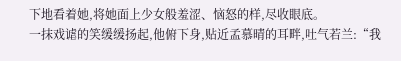下地看着她,将她面上少女般羞涩、恼怒的样,尽收眼底。
一抹戏谑的笑缓缓扬起,他俯下身,贴近孟慕晴的耳畔,吐气若兰:“我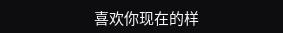喜欢你现在的样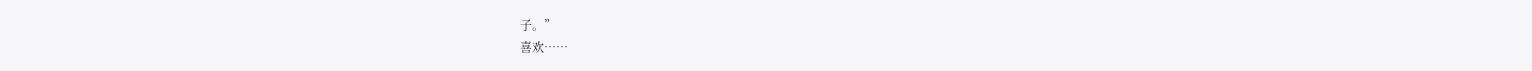子。”
喜欢……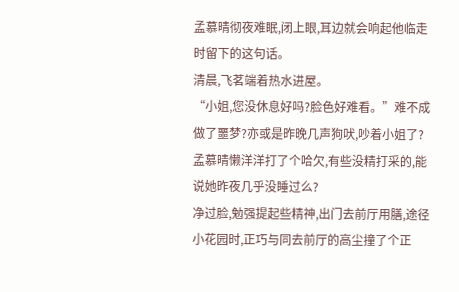孟慕晴彻夜难眠,闭上眼,耳边就会响起他临走时留下的这句话。
清晨,飞茗端着热水进屋。
“小姐,您没休息好吗?脸色好难看。”难不成做了噩梦?亦或是昨晚几声狗吠,吵着小姐了?
孟慕晴懒洋洋打了个哈欠,有些没精打采的,能说她昨夜几乎没睡过么?
净过脸,勉强提起些精神,出门去前厅用膳,途径小花园时,正巧与同去前厅的高尘撞了个正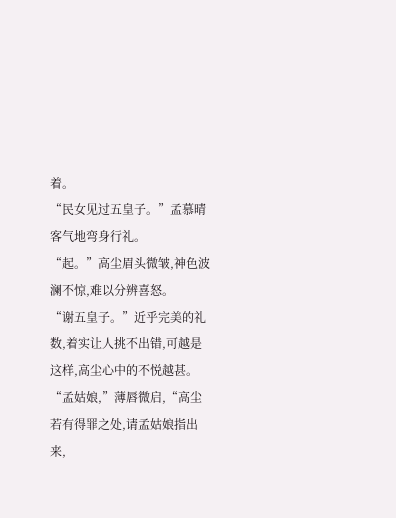着。
“民女见过五皇子。”孟慕晴客气地弯身行礼。
“起。”高尘眉头微皱,神色波澜不惊,难以分辨喜怒。
“谢五皇子。”近乎完美的礼数,着实让人挑不出错,可越是这样,高尘心中的不悦越甚。
“孟姑娘,”薄唇微启,“高尘若有得罪之处,请孟姑娘指出来,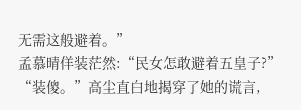无需这般避着。”
孟慕晴佯装茫然:“民女怎敢避着五皇子?”
“装傻。”高尘直白地揭穿了她的谎言,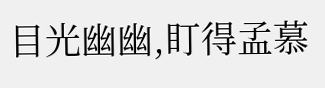目光幽幽,盯得孟慕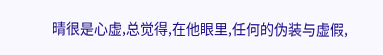晴很是心虚,总觉得,在他眼里,任何的伪装与虚假,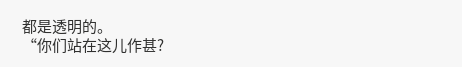都是透明的。
“你们站在这儿作甚?